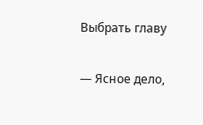Выбрать главу

— Ясное дело,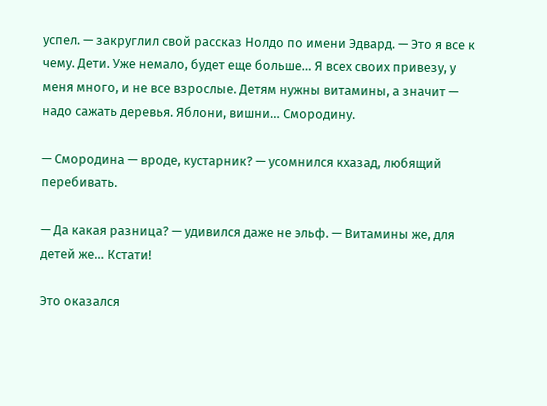успел. — закруглил свой рассказ Нолдо по имени Эдвард. — Это я все к чему. Дети. Уже немало, будет еще больше… Я всех своих привезу, у меня много, и не все взрослые. Детям нужны витамины, а значит — надо сажать деревья. Яблони, вишни… Смородину.

— Смородина — вроде, кустарник? — усомнился кхазад, любящий перебивать.

— Да какая разница? — удивился даже не эльф. — Витамины же, для детей же… Кстати!

Это оказался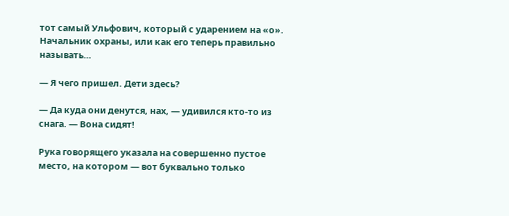тот самый Ульфович, который с ударением на «о». Начальник охраны, или как его теперь правильно называть…

— Я чего пришел. Дети здесь?

— Да куда они денутся, нах, — удивился кто-то из снага. — Вона сидят!

Рука говорящего указала на совершенно пустое место, на котором — вот буквально только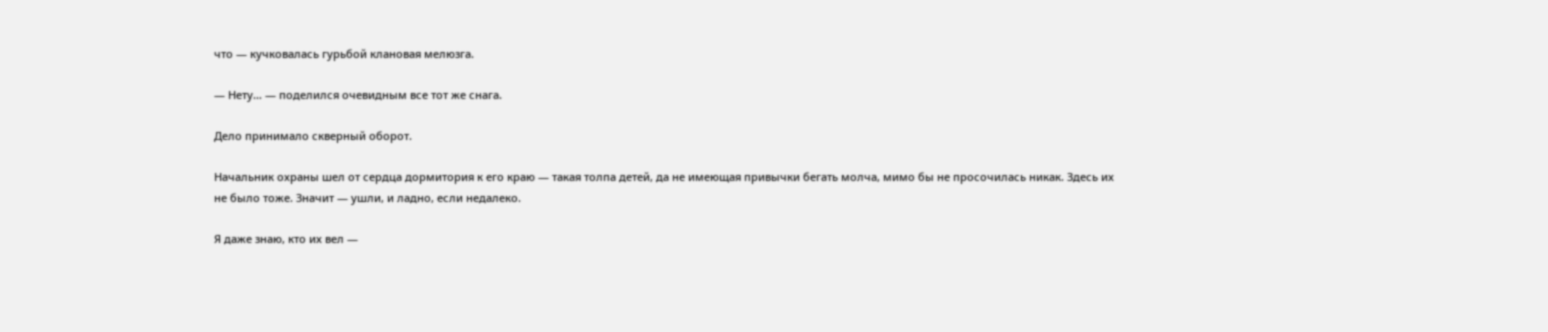что — кучковалась гурьбой клановая мелюзга.

— Нету… — поделился очевидным все тот же снага.

Дело принимало скверный оборот.

Начальник охраны шел от сердца дормитория к его краю — такая толпа детей, да не имеющая привычки бегать молча, мимо бы не просочилась никак. Здесь их не было тоже. Значит — ушли, и ладно, если недалеко.

Я даже знаю, кто их вел —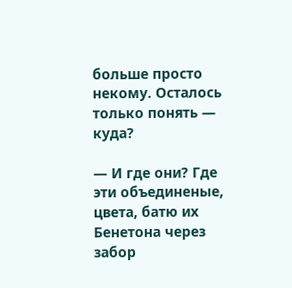больше просто некому. Осталось только понять — куда?

— И где они? Где эти объединеные, цвета, батю их Бенетона через забор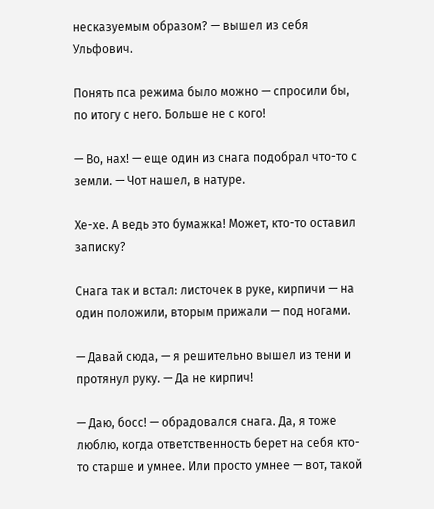несказуемым образом? — вышел из себя Ульфович.

Понять пса режима было можно — спросили бы, по итогу с него. Больше не с кого!

— Во, нах! — еще один из снага подобрал что-то с земли. — Чот нашел, в натуре.

Хе-хе. А ведь это бумажка! Может, кто-то оставил записку?

Снага так и встал: листочек в руке, кирпичи — на один положили, вторым прижали — под ногами.

— Давай сюда, — я решительно вышел из тени и протянул руку. — Да не кирпич!

— Даю, босс! — обрадовался снага. Да, я тоже люблю, когда ответственность берет на себя кто-то старше и умнее. Или просто умнее — вот, такой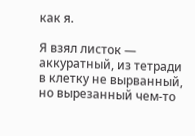как я.

Я взял листок — аккуратный, из тетради в клетку не вырванный, но вырезанный чем-то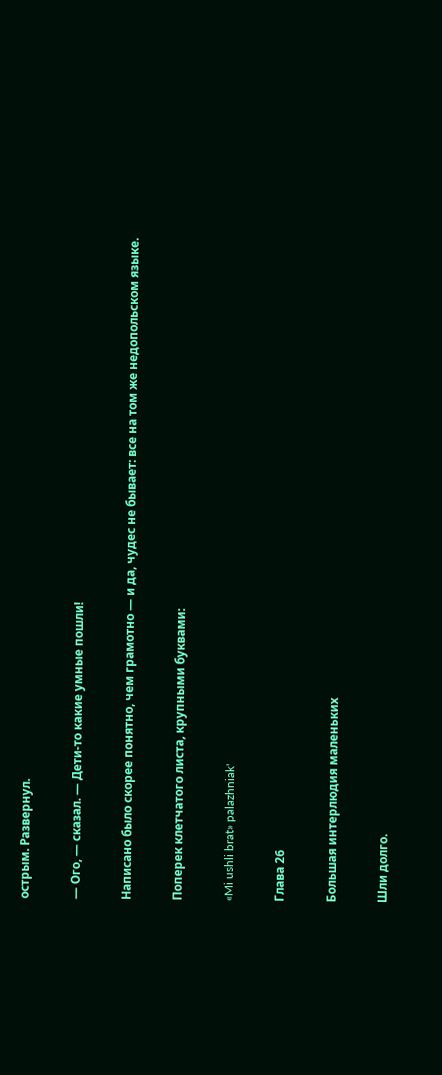острым. Развернул.

— Ого, — сказал. — Дети-то какие умные пошли!

Написано было скорее понятно, чем грамотно — и да, чудес не бывает: все на том же недопольском языке.

Поперек клетчатого листа, крупными буквами:

«Mi ushli brat» palazhniak'

Глава 26

Большая интерлюдия маленьких

Шли долго.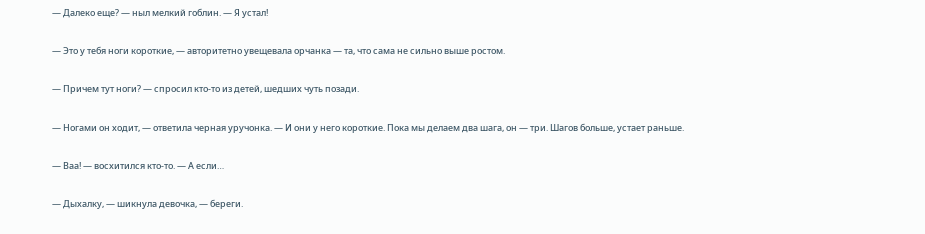— Далеко еще? — ныл мелкий гоблин. — Я устал!

— Это у тебя ноги короткие, — авторитетно увещевала орчанка — та, что сама не сильно выше ростом.

— Причем тут ноги? — спросил кто-то из детей, шедших чуть позади.

— Ногами он ходит, — ответила черная уручонка. — И они у него короткие. Пока мы делаем два шага, он — три. Шагов больше, устает раньше.

— Ваа! — восхитился кто-то. — А если…

— Дыхалку, — шикнула девочка, — береги.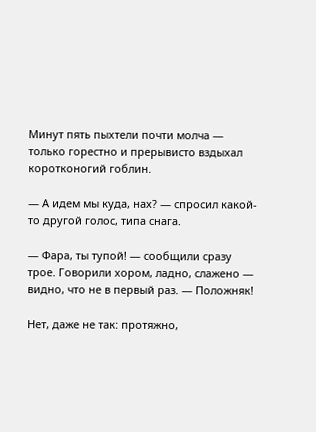Минут пять пыхтели почти молча — только горестно и прерывисто вздыхал коротконогий гоблин.

— А идем мы куда, нах? — спросил какой-то другой голос, типа снага.

— Фара, ты тупой! — сообщили сразу трое. Говорили хором, ладно, слажено — видно, что не в первый раз. — Положняк!

Нет, даже не так: протяжно,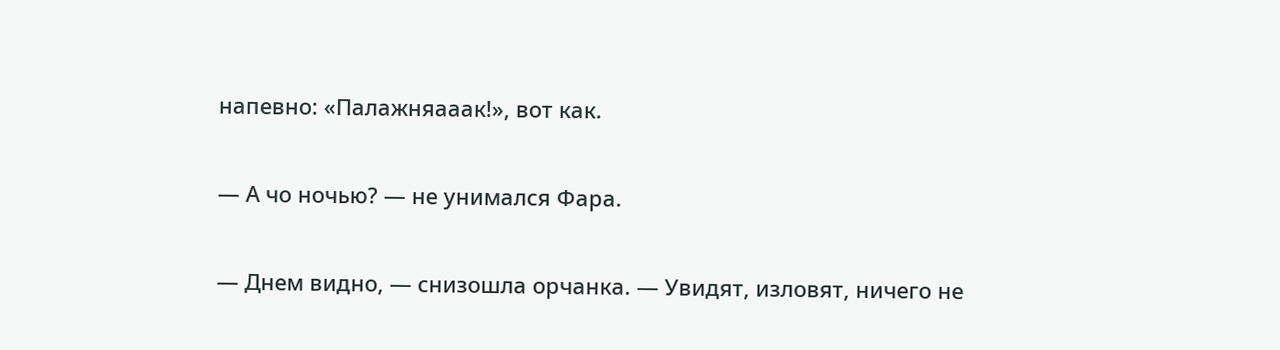напевно: «Палажняааак!», вот как.

— А чо ночью? — не унимался Фара.

— Днем видно, — снизошла орчанка. — Увидят, изловят, ничего не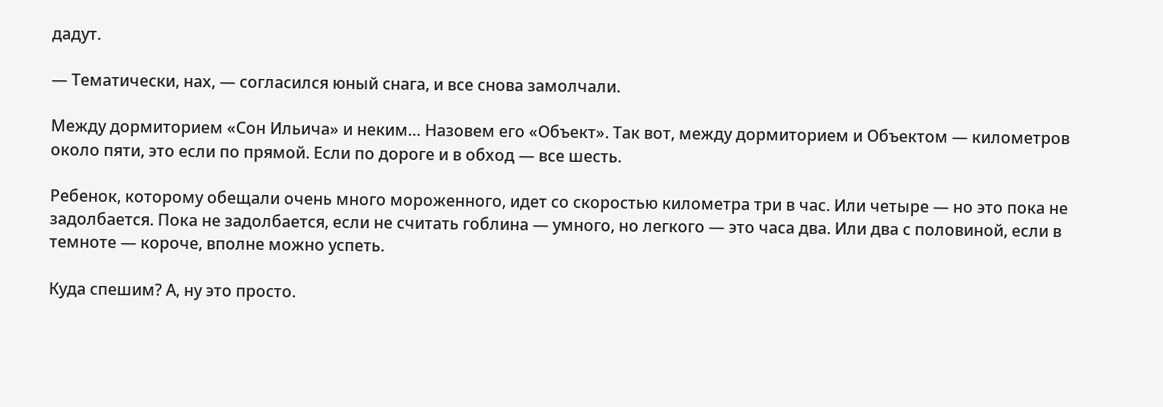дадут.

— Тематически, нах, — согласился юный снага, и все снова замолчали.

Между дормиторием «Сон Ильича» и неким… Назовем его «Объект». Так вот, между дормиторием и Объектом — километров около пяти, это если по прямой. Если по дороге и в обход — все шесть.

Ребенок, которому обещали очень много мороженного, идет со скоростью километра три в час. Или четыре — но это пока не задолбается. Пока не задолбается, если не считать гоблина — умного, но легкого — это часа два. Или два с половиной, если в темноте — короче, вполне можно успеть.

Куда спешим? А, ну это просто.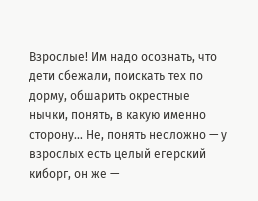Взрослые! Им надо осознать, что дети сбежали, поискать тех по дорму, обшарить окрестные нычки, понять, в какую именно сторону… Не, понять несложно — у взрослых есть целый егерский киборг, он же —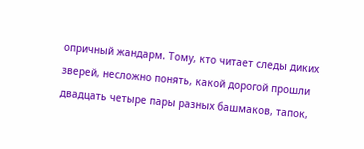опричный жандарм. Тому, кто читает следы диких зверей, несложно понять, какой дорогой прошли двадцать четыре пары разных башмаков, тапок,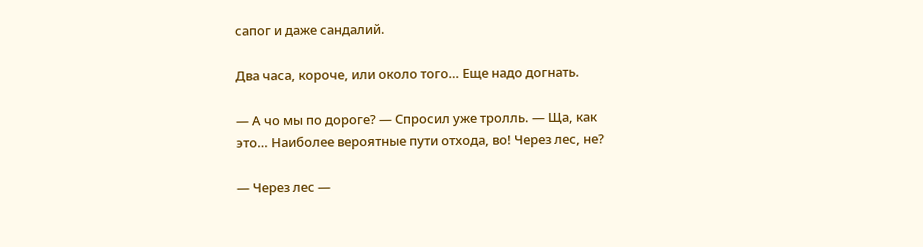сапог и даже сандалий.

Два часа, короче, или около того… Еще надо догнать.

— А чо мы по дороге? — Спросил уже тролль. — Ща, как это… Наиболее вероятные пути отхода, во! Через лес, не?

— Через лес —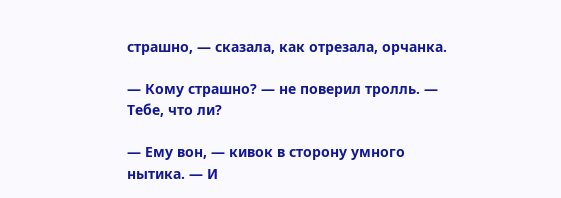страшно, — сказала, как отрезала, орчанка.

— Кому страшно? — не поверил тролль. — Тебе, что ли?

— Ему вон, — кивок в сторону умного нытика. — И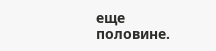еще половине.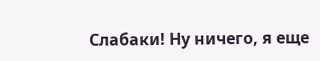Слабаки! Ну ничего, я еще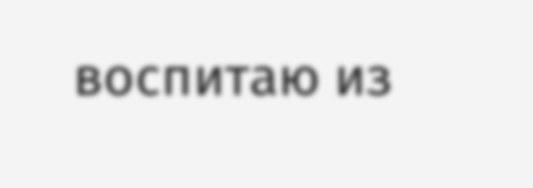воспитаю из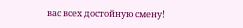вас всех достойную смену!